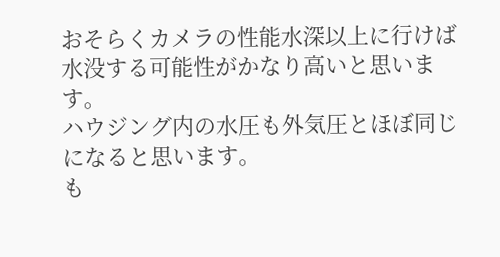おそらくカメラの性能水深以上に行けば水没する可能性がかなり高いと思います。
ハウジング内の水圧も外気圧とほぼ同じになると思います。
も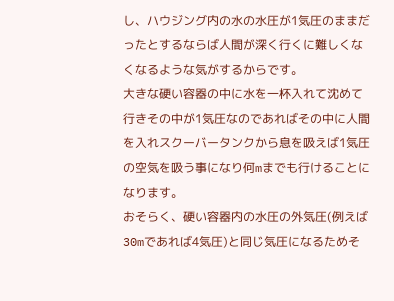し、ハウジング内の水の水圧が1気圧のままだったとするならば人間が深く行くに難しくなくなるような気がするからです。
大きな硬い容器の中に水を一杯入れて沈めて行きその中が1気圧なのであればその中に人間を入れスクーバータンクから息を吸えば1気圧の空気を吸う事になり何mまでも行けることになります。
おそらく、硬い容器内の水圧の外気圧(例えば30mであれば4気圧)と同じ気圧になるためそ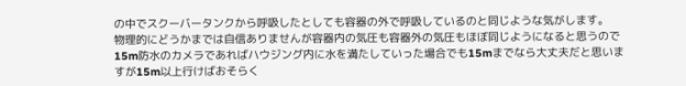の中でスクーバータンクから呼吸したとしても容器の外で呼吸しているのと同じような気がします。
物理的にどうかまでは自信ありませんが容器内の気圧も容器外の気圧もほぼ同じようになると思うので15m防水のカメラであればハウジング内に水を満たしていった場合でも15mまでなら大丈夫だと思いますが15m以上行けばおそらく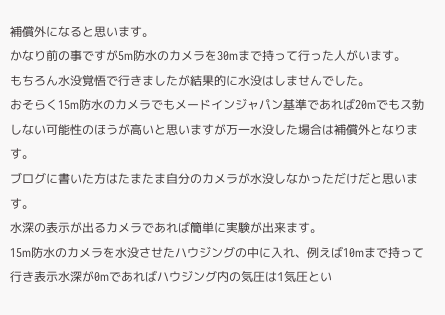補償外になると思います。
かなり前の事ですが5m防水のカメラを30mまで持って行った人がいます。
もちろん水没覚悟で行きましたが結果的に水没はしませんでした。
おそらく15m防水のカメラでもメードインジャパン基準であれば20mでもス勃しない可能性のほうが高いと思いますが万一水没した場合は補償外となります。
ブログに書いた方はたまたま自分のカメラが水没しなかっただけだと思います。
水深の表示が出るカメラであれば簡単に実験が出来ます。
15m防水のカメラを水没させたハウジングの中に入れ、例えば10mまで持って行き表示水深が0mであればハウジング内の気圧は1気圧とい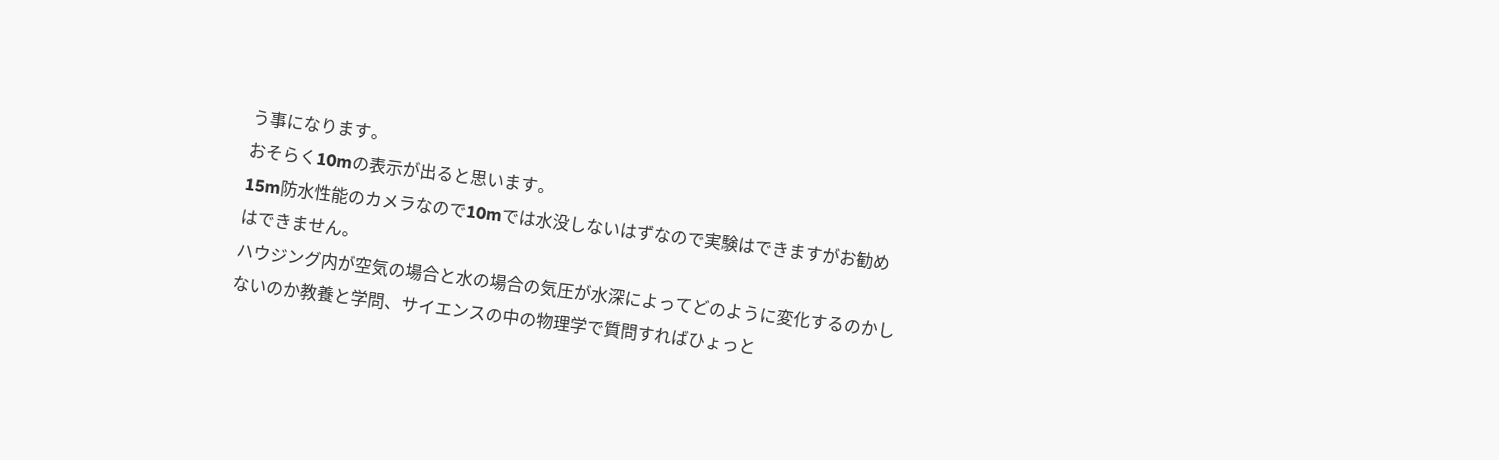う事になります。
おそらく10mの表示が出ると思います。
15m防水性能のカメラなので10mでは水没しないはずなので実験はできますがお勧めはできません。
ハウジング内が空気の場合と水の場合の気圧が水深によってどのように変化するのかしないのか教養と学問、サイエンスの中の物理学で質問すればひょっと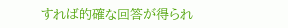すれば的確な回答が得られ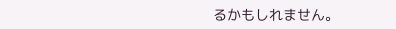るかもしれません。